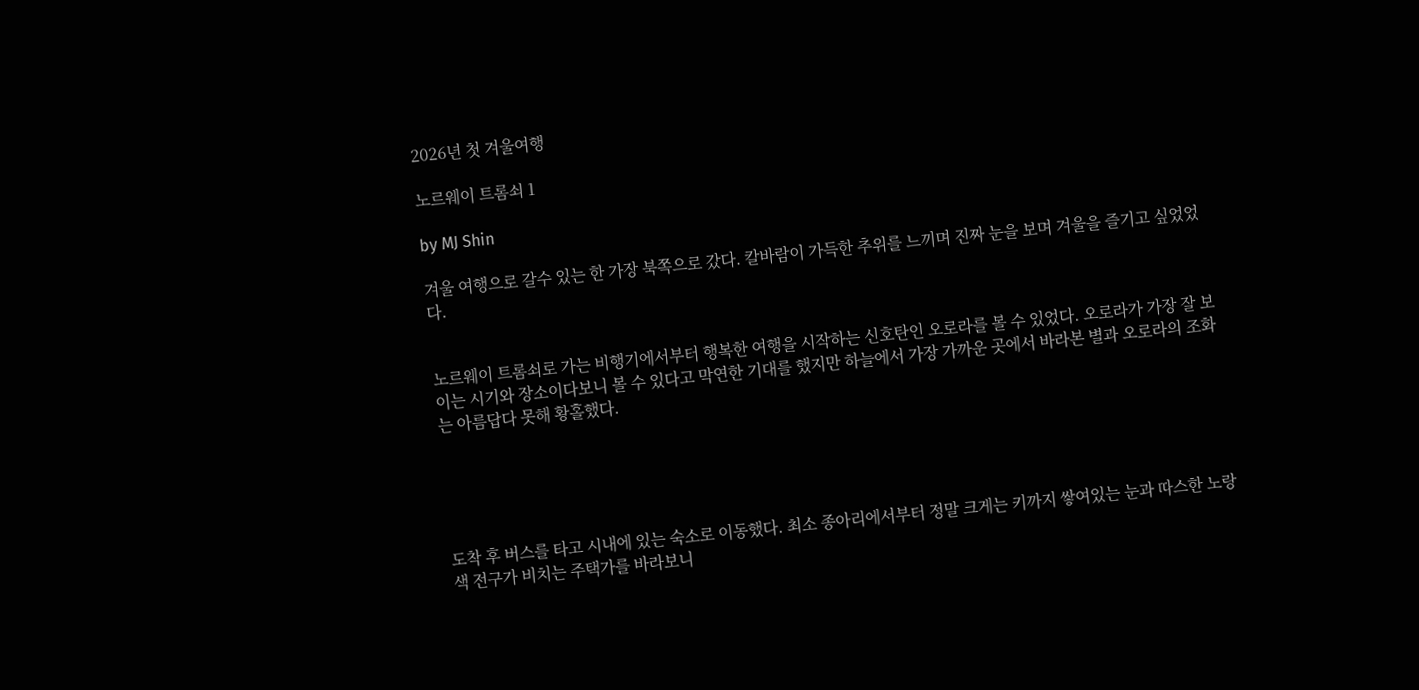2026년 첫 겨울여행

노르웨이 트롬쇠 1

by MJ Shin

겨울 여행으로 갈수 있는 한 가장 북쪽으로 갔다. 칼바람이 가득한 추위를 느끼며 진짜 눈을 보며 겨울을 즐기고 싶었었다.


노르웨이 트롬쇠로 가는 비행기에서부터 행복한 여행을 시작하는 신호탄인 오로라를 볼 수 있었다. 오로라가 가장 잘 보이는 시기와 장소이다보니 볼 수 있다고 막연한 기대를 했지만 하늘에서 가장 가까운 곳에서 바라본 별과 오로라의 조화는 아름답다 못해 황홀했다.





도착 후 버스를 타고 시내에 있는 숙소로 이동했다. 최소 종아리에서부터 정말 크게는 키까지 쌓여있는 눈과 따스한 노랑색 전구가 비치는 주택가를 바라보니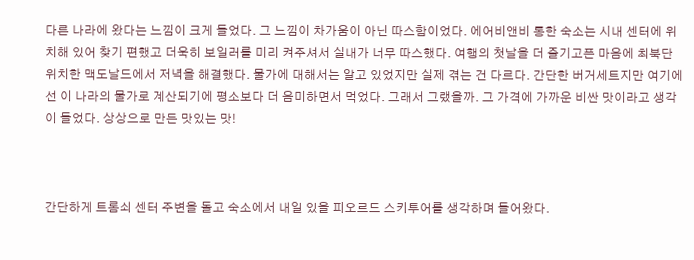다른 나라에 왔다는 느낌이 크게 들었다. 그 느낌이 차가움이 아닌 따스함이었다. 에어비앤비 통한 숙소는 시내 센터에 위치해 있어 찾기 편했고 더욱히 보일러를 미리 켜주셔서 실내가 너무 따스했다. 여행의 첫날을 더 즐기고픈 마음에 최북단 위치한 맥도날드에서 저녁을 해결했다. 물가에 대해서는 알고 있었지만 실제 겪는 건 다르다. 간단한 버거세트지만 여기에선 이 나라의 물가로 계산되기에 평소보다 더 음미하면서 먹었다. 그래서 그랬을까. 그 가격에 가까운 비싼 맛이라고 생각이 들었다. 상상으로 만든 맛있는 맛!



간단하게 트롬쇠 센터 주변을 돌고 숙소에서 내일 있을 피오르드 스키투어를 생각하며 들어왔다.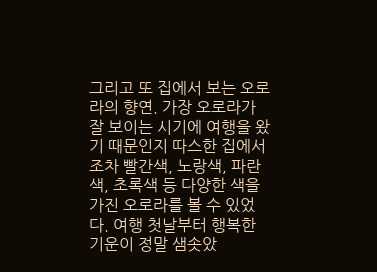그리고 또 집에서 보는 오로라의 향연. 가장 오로라가 잘 보이는 시기에 여행을 왔기 때문인지 따스한 집에서조차 빨간색, 노랑색, 파란색, 초록색 등 다양한 색을 가진 오로라를 볼 수 있었다. 여행 첫날부터 행복한 기운이 정말 샘솟았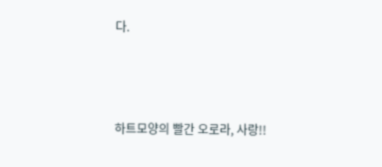다.



하트모양의 빨간 오로라, 사랑!!